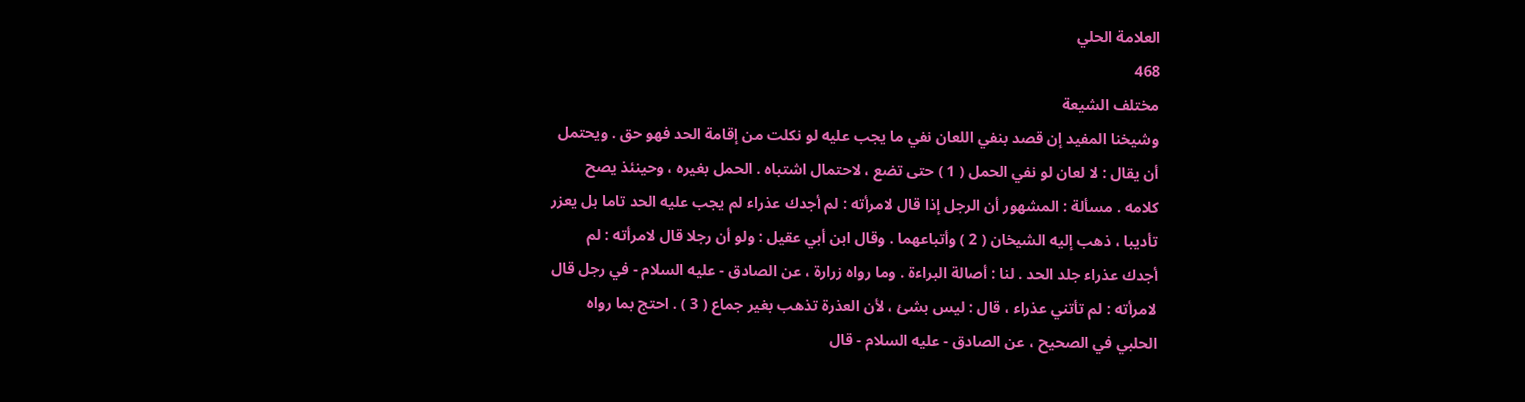العلامة الحلي
468
مختلف الشيعة
وشيخنا المفيد إن قصد بنفي اللعان نفي ما يجب عليه لو نكلت من إقامة الحد فهو حق . ويحتمل أن يقال : لا لعان لو نفي الحمل ( 1 ) حتى تضع ، لاحتمال اشتباه . الحمل بغيره ، وحينئذ يصح كلامه . مسألة : المشهور أن الرجل إذا قال لامرأته : لم أجدك عذراء لم يجب عليه الحد تاما بل يعزر تأديبا ، ذهب إليه الشيخان ( 2 ) وأتباعهما . وقال ابن أبي عقيل : ولو أن رجلا قال لامرأته : لم أجدك عذراء جلد الحد . لنا : أصالة البراءة . وما رواه زرارة ، عن الصادق - عليه السلام - في رجل قال لامرأته : لم تأتني عذراء ، قال : ليس بشئ ، لأن العذرة تذهب بغير جماع ( 3 ) . احتج بما رواه الحلبي في الصحيح ، عن الصادق - عليه السلام - قال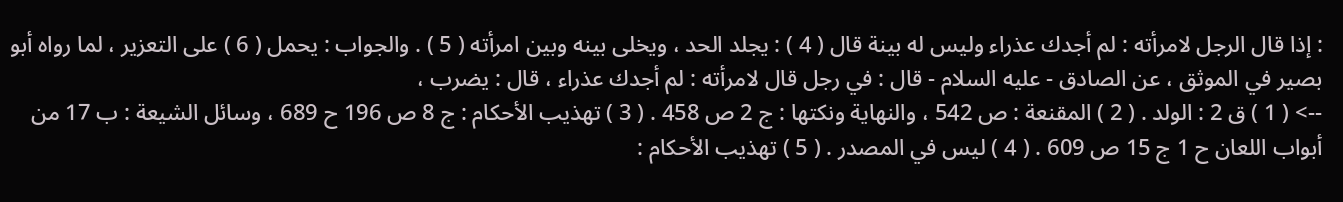: إذا قال الرجل لامرأته : لم أجدك عذراء وليس له بينة قال ( 4 ) : يجلد الحد ، ويخلى بينه وبين امرأته ( 5 ) . والجواب : يحمل ( 6 ) على التعزير ، لما رواه أبو بصير في الموثق ، عن الصادق - عليه السلام - قال : في رجل قال لامرأته : لم أجدك عذراء ، قال : يضرب ،
--> ( 1 ) ق 2 : الولد . ( 2 ) المقنعة : ص 542 ، والنهاية ونكتها : ج 2 ص 458 . ( 3 ) تهذيب الأحكام : ج 8 ص 196 ح 689 ، وسائل الشيعة : ب 17 من أبواب اللعان ح 1 ج 15 ص 609 . ( 4 ) ليس في المصدر . ( 5 ) تهذيب الأحكام :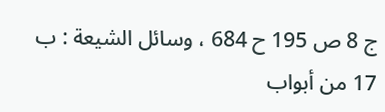ج 8 ص 195 ح 684 ، وسائل الشيعة : ب 17 من أبواب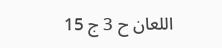اللعان ح 3 ج 15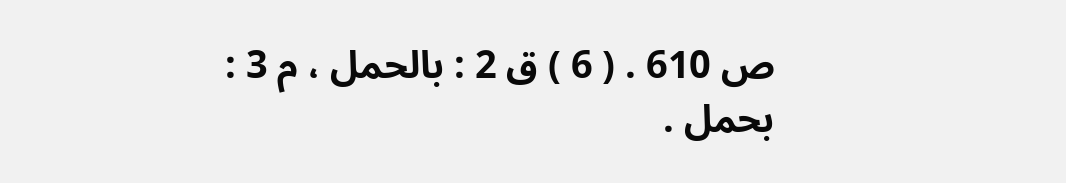ص 610 . ( 6 ) ق 2 : بالحمل ، م 3 : بحمل .